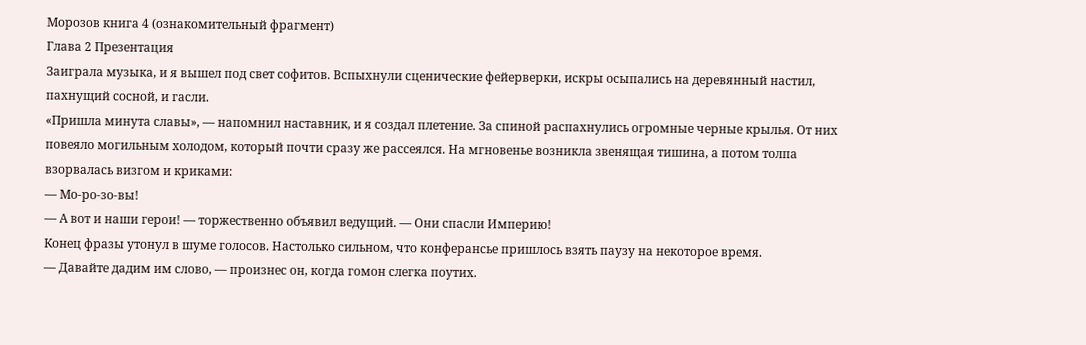Морозов книга 4 (ознакомительный фрагмент)
Глава 2 Презентация
Заиграла музыка, и я вышел под свет софитов. Вспыхнули сценические фейерверки, искры осыпались на деревянный настил, пахнущий сосной, и гасли.
«Пришла минута славы», — напомнил наставник, и я создал плетение. За спиной распахнулись огромные черные крылья. От них повеяло могильным холодом, который почти сразу же рассеялся. На мгновенье возникла звенящая тишина, а потом толпа взорвалась визгом и криками:
— Мо-ро-зо-вы!
— А вот и наши герои! — торжественно объявил ведущий. — Они спасли Империю!
Конец фразы утонул в шуме голосов. Настолько сильном, что конферансье пришлось взять паузу на некоторое время.
— Давайте дадим им слово, — произнес он, когда гомон слегка поутих.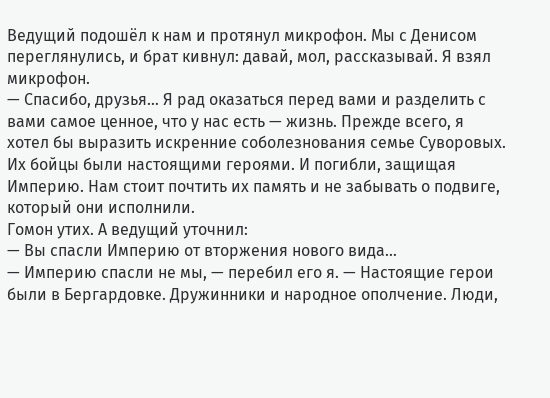Ведущий подошёл к нам и протянул микрофон. Мы с Денисом переглянулись, и брат кивнул: давай, мол, рассказывай. Я взял микрофон.
— Спасибо, друзья… Я рад оказаться перед вами и разделить с вами самое ценное, что у нас есть — жизнь. Прежде всего, я хотел бы выразить искренние соболезнования семье Суворовых. Их бойцы были настоящими героями. И погибли, защищая Империю. Нам стоит почтить их память и не забывать о подвиге, который они исполнили.
Гомон утих. А ведущий уточнил:
— Вы спасли Империю от вторжения нового вида…
— Империю спасли не мы, — перебил его я. — Настоящие герои были в Бергардовке. Дружинники и народное ополчение. Люди,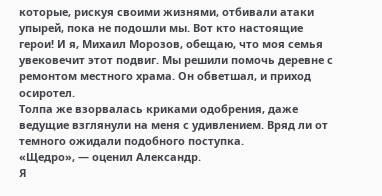которые, рискуя своими жизнями, отбивали атаки упырей, пока не подошли мы. Вот кто настоящие герои! И я, Михаил Морозов, обещаю, что моя семья увековечит этот подвиг. Мы решили помочь деревне с ремонтом местного храма. Он обветшал, и приход осиротел.
Толпа же взорвалась криками одобрения, даже ведущие взглянули на меня с удивлением. Вряд ли от темного ожидали подобного поступка.
«Щедро», — оценил Александр.
Я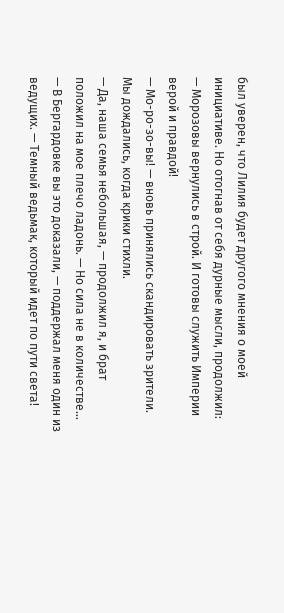был уверен, что Лилия будет другого мнения о моей инициативе. Но отогнав от себя дурные мысли, продолжил:
— Морозовы вернулись в строй. И готовы служить Империи верой и правдой!
— Мо-ро-зо-вы! — вновь принялись скандировать зрители.
Мы дождались, когда крики стихли.
— Да, наша семья небольшая, — продолжил я, и брат положил на мое плечо ладонь. — Но сила не в количестве…
— В Бергардовке вы это доказали, — поддержал меня один из ведущих. — Темный ведьмак, который идет по пути света!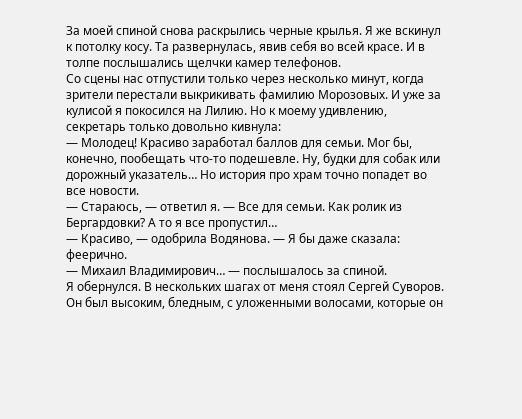За моей спиной снова раскрылись черные крылья. Я же вскинул к потолку косу. Та развернулась, явив себя во всей красе. И в толпе послышались щелчки камер телефонов.
Со сцены нас отпустили только через несколько минут, когда зрители перестали выкрикивать фамилию Морозовых. И уже за кулисой я покосился на Лилию. Но к моему удивлению, секретарь только довольно кивнула:
— Молодец! Красиво заработал баллов для семьи. Мог бы, конечно, пообещать что-то подешевле. Ну, будки для собак или дорожный указатель… Но история про храм точно попадет во все новости.
— Стараюсь, — ответил я. — Все для семьи. Как ролик из Бергардовки? А то я все пропустил…
— Красиво, — одобрила Водянова. — Я бы даже сказала: феерично.
— Михаил Владимирович… — послышалось за спиной.
Я обернулся. В нескольких шагах от меня стоял Сергей Суворов. Он был высоким, бледным, с уложенными волосами, которые он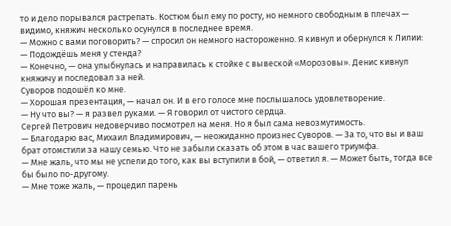то и дело порывался растрепать. Костюм был ему по росту, но немного свободным в плечах — видимо, княжич несколько осунулся в последнее время.
— Можно с вами поговорить? — спросил он немного настороженно. Я кивнул и обернулся к Лилии:
— Подождёшь меня у стенда?
— Конечно, — она улыбнулась и направилась к стойке с вывеской «Морозовы». Денис кивнул княжичу и последовал за ней.
Суворов подошёл ко мне.
— Хорошая презентация, — начал он. И в его голосе мне послышалось удовлетворение.
— Ну что вы? — я развел руками. — Я говорил от чистого сердца.
Сергей Петрович недоверчиво посмотрел на меня. Но я был сама невозмутимость.
— Благодарю вас, Михаил Владимирович, — неожиданно произнес Суворов. — За то, что вы и ваш брат отомстили за нашу семью. Что не забыли сказать об этом в час вашего триумфа.
— Мне жаль, что мы не успели до того, как вы вступили в бой, — ответил я. — Может быть, тогда все бы было по-другому.
— Мне тоже жаль, — процедил парень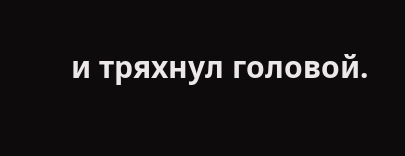и тряхнул головой.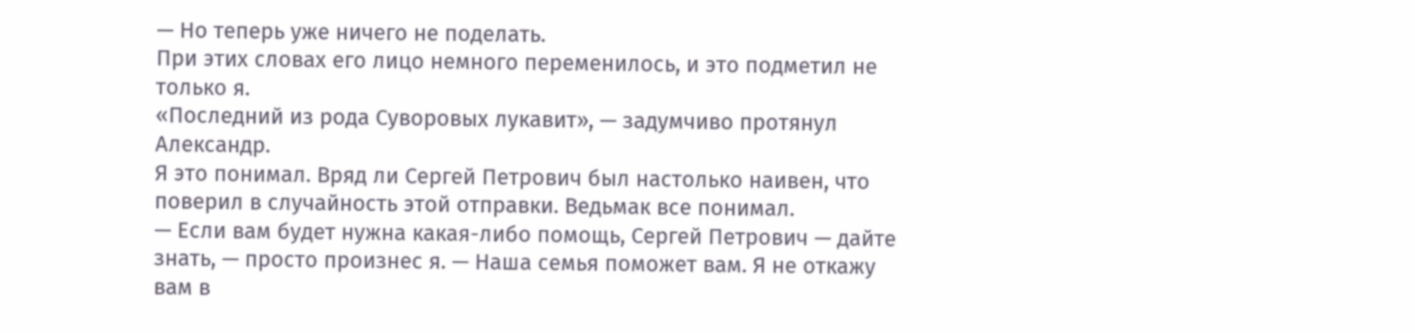— Но теперь уже ничего не поделать.
При этих словах его лицо немного переменилось, и это подметил не только я.
«Последний из рода Суворовых лукавит», — задумчиво протянул Александр.
Я это понимал. Вряд ли Сергей Петрович был настолько наивен, что поверил в случайность этой отправки. Ведьмак все понимал.
— Если вам будет нужна какая-либо помощь, Сергей Петрович — дайте знать, — просто произнес я. — Наша семья поможет вам. Я не откажу вам в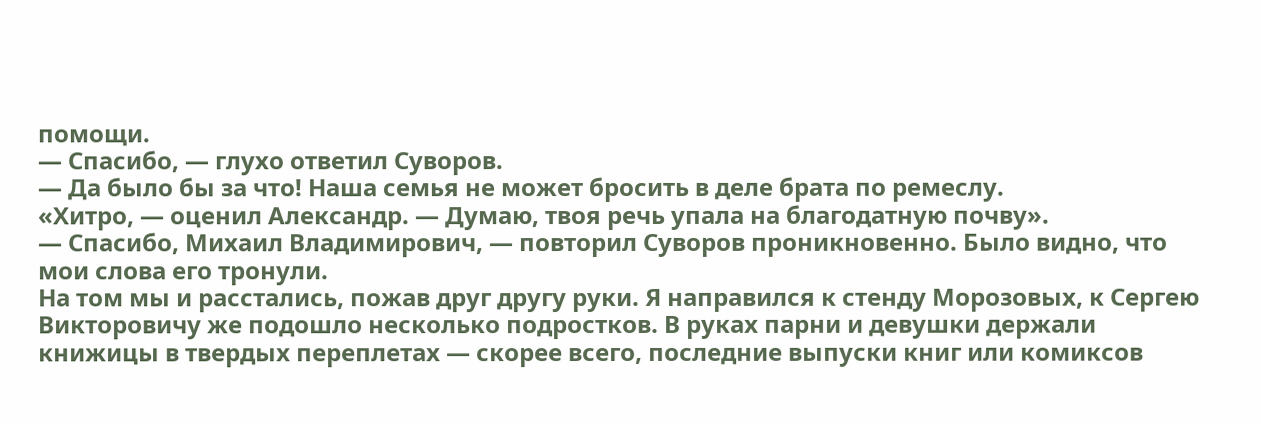помощи.
— Спасибо, — глухо ответил Суворов.
— Да было бы за что! Наша семья не может бросить в деле брата по ремеслу.
«Хитро, — оценил Александр. — Думаю, твоя речь упала на благодатную почву».
— Спасибо, Михаил Владимирович, — повторил Суворов проникновенно. Было видно, что мои слова его тронули.
На том мы и расстались, пожав друг другу руки. Я направился к стенду Морозовых, к Сергею Викторовичу же подошло несколько подростков. В руках парни и девушки держали книжицы в твердых переплетах — скорее всего, последние выпуски книг или комиксов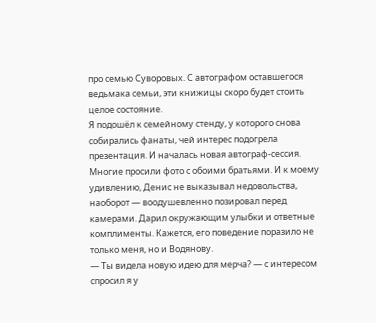про семью Суворовых. С автографом оставшегося ведьмака семьи, эти книжицы скоро будет стоить целое состояние.
Я подошёл к семейному стенду, у которого снова собирались фанаты, чей интерес подогрела презентация. И началась новая автограф-сессия.
Многие просили фото с обоими братьями. И к моему удивлению, Денис не выказывал недовольства, наоборот — воодушевленно позировал перед камерами. Дарил окружающим улыбки и ответные комплименты. Кажется, его поведение поразило не только меня, но и Водянову.
— Ты видела новую идею для мерча? — с интересом спросил я у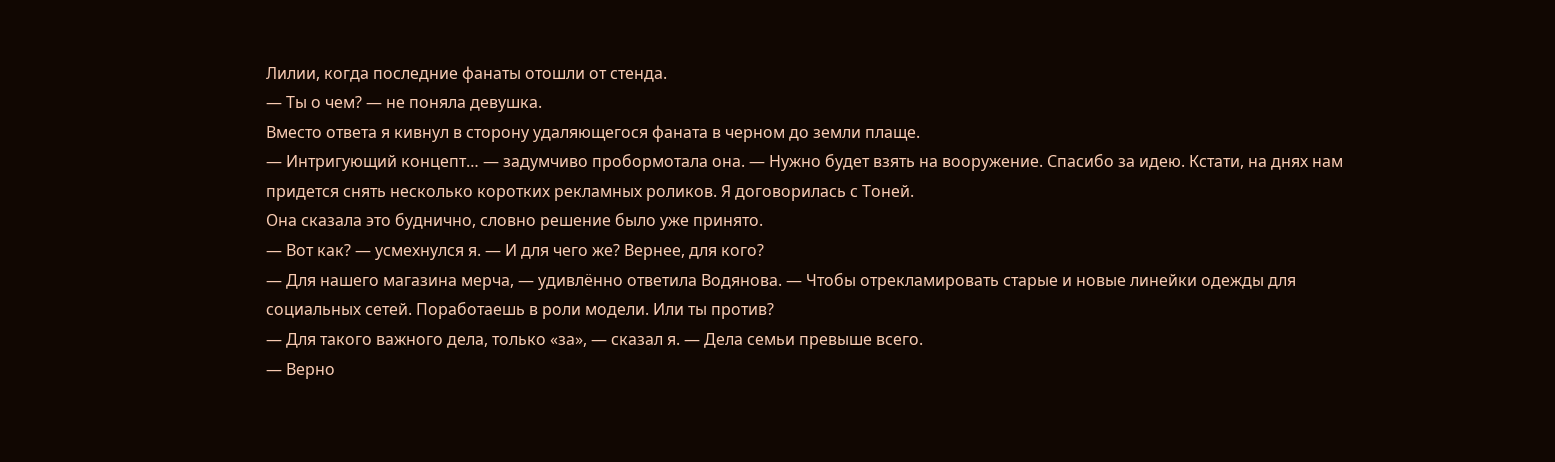Лилии, когда последние фанаты отошли от стенда.
— Ты о чем? — не поняла девушка.
Вместо ответа я кивнул в сторону удаляющегося фаната в черном до земли плаще.
— Интригующий концепт… — задумчиво пробормотала она. — Нужно будет взять на вооружение. Спасибо за идею. Кстати, на днях нам придется снять несколько коротких рекламных роликов. Я договорилась с Тоней.
Она сказала это буднично, словно решение было уже принято.
— Вот как? — усмехнулся я. — И для чего же? Вернее, для кого?
— Для нашего магазина мерча, — удивлённо ответила Водянова. — Чтобы отрекламировать старые и новые линейки одежды для социальных сетей. Поработаешь в роли модели. Или ты против?
— Для такого важного дела, только «за», — сказал я. — Дела семьи превыше всего.
— Верно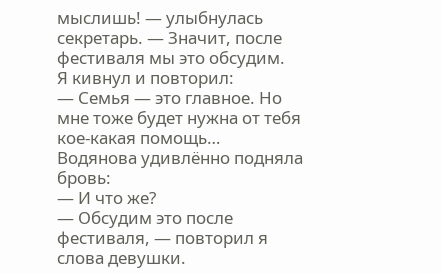мыслишь! — улыбнулась секретарь. — Значит, после фестиваля мы это обсудим.
Я кивнул и повторил:
— Семья — это главное. Но мне тоже будет нужна от тебя кое-какая помощь…
Водянова удивлённо подняла бровь:
— И что же?
— Обсудим это после фестиваля, — повторил я слова девушки.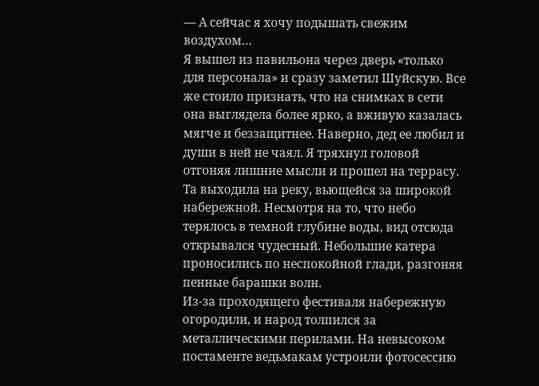— А сейчас я хочу подышать свежим воздухом…
Я вышел из павильона через дверь «только для персонала» и сразу заметил Шуйскую. Все же стоило признать, что на снимках в сети она выглядела более ярко, а вживую казалась мягче и беззащитнее. Наверно, дед ее любил и души в ней не чаял. Я тряхнул головой отгоняя лишние мысли и прошел на террасу. Та выходила на реку, вьющейся за широкой набережной. Несмотря на то, что небо терялось в темной глубине воды, вид отсюда открывался чудесный. Небольшие катера проносились по неспокойной глади, разгоняя пенные барашки волн.
Из-за проходящего фестиваля набережную огородили, и народ толпился за металлическими перилами. На невысоком постаменте ведьмакам устроили фотосессию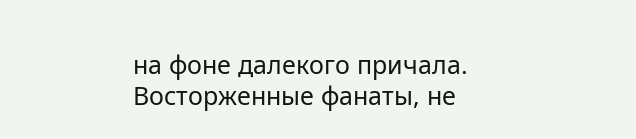на фоне далекого причала. Восторженные фанаты, не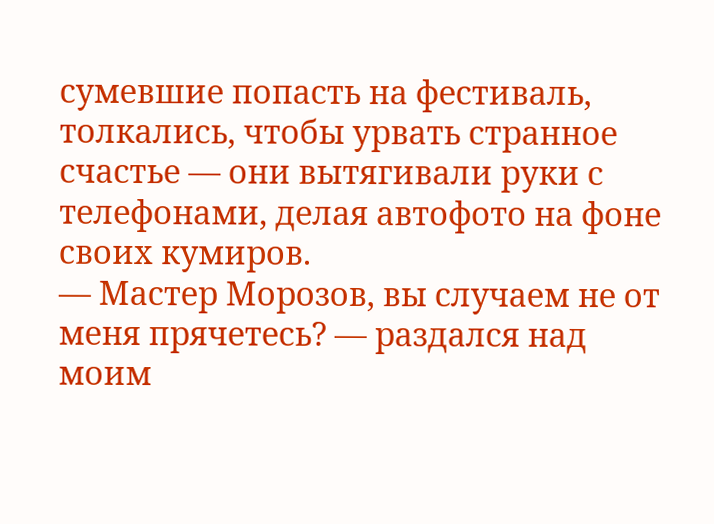сумевшие попасть на фестиваль, толкались, чтобы урвать странное счастье — они вытягивали руки с телефонами, делая автофото на фоне своих кумиров.
— Мастер Морозов, вы случаем не от меня прячетесь? — раздался над моим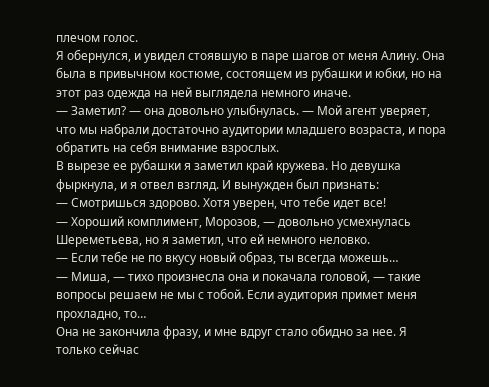плечом голос.
Я обернулся, и увидел стоявшую в паре шагов от меня Алину. Она была в привычном костюме, состоящем из рубашки и юбки, но на этот раз одежда на ней выглядела немного иначе.
— Заметил? — она довольно улыбнулась. — Мой агент уверяет, что мы набрали достаточно аудитории младшего возраста, и пора обратить на себя внимание взрослых.
В вырезе ее рубашки я заметил край кружева. Но девушка фыркнула, и я отвел взгляд. И вынужден был признать:
— Смотришься здорово. Хотя уверен, что тебе идет все!
— Хороший комплимент, Морозов, — довольно усмехнулась Шереметьева, но я заметил, что ей немного неловко.
— Если тебе не по вкусу новый образ, ты всегда можешь…
— Миша, — тихо произнесла она и покачала головой, — такие вопросы решаем не мы с тобой. Если аудитория примет меня прохладно, то…
Она не закончила фразу, и мне вдруг стало обидно за нее. Я только сейчас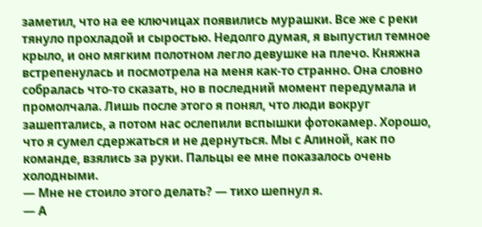заметил, что на ее ключицах появились мурашки. Все же с реки тянуло прохладой и сыростью. Недолго думая, я выпустил темное крыло, и оно мягким полотном легло девушке на плечо. Княжна встрепенулась и посмотрела на меня как-то странно. Она словно собралась что-то сказать, но в последний момент передумала и промолчала. Лишь после этого я понял, что люди вокруг зашептались, а потом нас ослепили вспышки фотокамер. Хорошо, что я сумел сдержаться и не дернуться. Мы с Алиной, как по команде, взялись за руки. Пальцы ее мне показалось очень холодными.
— Мне не стоило этого делать? — тихо шепнул я.
— А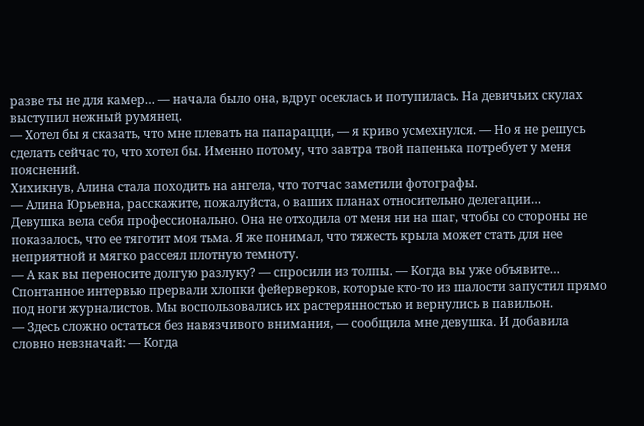разве ты не для камер… — начала было она, вдруг осеклась и потупилась. На девичьих скулах выступил нежный румянец.
— Хотел бы я сказать, что мне плевать на папарацци, — я криво усмехнулся. — Но я не решусь сделать сейчас то, что хотел бы. Именно потому, что завтра твой папенька потребует у меня пояснений.
Хихикнув, Алина стала походить на ангела, что тотчас заметили фотографы.
— Алина Юрьевна, расскажите, пожалуйста, о ваших планах относительно делегации…
Девушка вела себя профессионально. Она не отходила от меня ни на шаг, чтобы со стороны не показалось, что ее тяготит моя тьма. Я же понимал, что тяжесть крыла может стать для нее неприятной и мягко рассеял плотную темноту.
— А как вы переносите долгую разлуку? — спросили из толпы. — Когда вы уже объявите…
Спонтанное интервью прервали хлопки фейерверков, которые кто-то из шалости запустил прямо под ноги журналистов. Мы воспользовались их растерянностью и вернулись в павильон.
— Здесь сложно остаться без навязчивого внимания, — сообщила мне девушка. И добавила словно невзначай: — Когда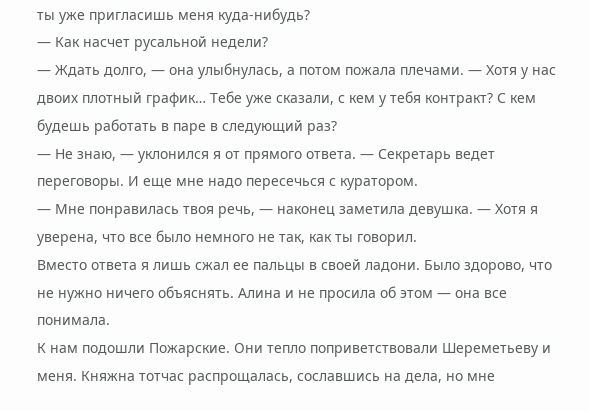ты уже пригласишь меня куда-нибудь?
— Как насчет русальной недели?
— Ждать долго, — она улыбнулась, а потом пожала плечами. — Хотя у нас двоих плотный график… Тебе уже сказали, с кем у тебя контракт? С кем будешь работать в паре в следующий раз?
— Не знаю, — уклонился я от прямого ответа. — Секретарь ведет переговоры. И еще мне надо пересечься с куратором.
— Мне понравилась твоя речь, — наконец заметила девушка. — Хотя я уверена, что все было немного не так, как ты говорил.
Вместо ответа я лишь сжал ее пальцы в своей ладони. Было здорово, что не нужно ничего объяснять. Алина и не просила об этом — она все понимала.
К нам подошли Пожарские. Они тепло поприветствовали Шереметьеву и меня. Княжна тотчас распрощалась, сославшись на дела, но мне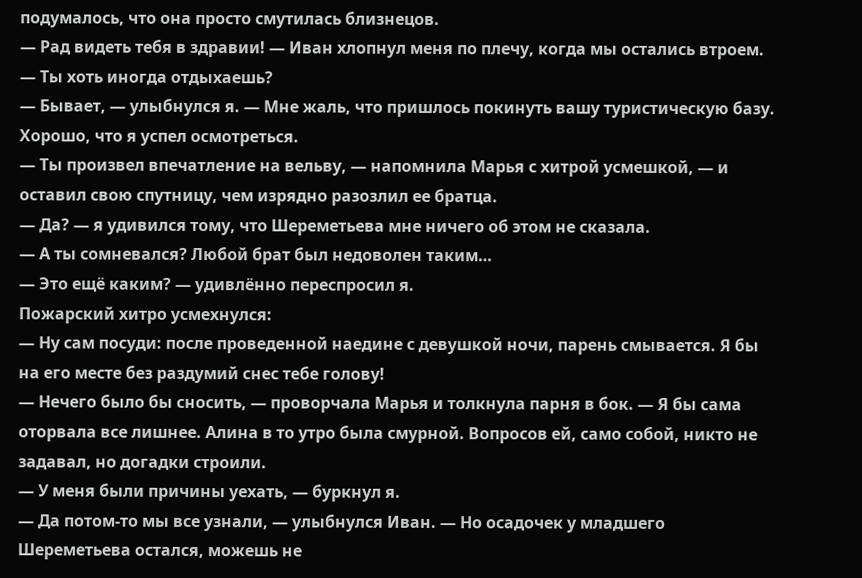подумалось, что она просто смутилась близнецов.
— Рад видеть тебя в здравии! — Иван хлопнул меня по плечу, когда мы остались втроем. — Ты хоть иногда отдыхаешь?
— Бывает, — улыбнулся я. — Мне жаль, что пришлось покинуть вашу туристическую базу. Хорошо, что я успел осмотреться.
— Ты произвел впечатление на вельву, — напомнила Марья с хитрой усмешкой, — и оставил свою спутницу, чем изрядно разозлил ее братца.
— Да? — я удивился тому, что Шереметьева мне ничего об этом не сказала.
— А ты сомневался? Любой брат был недоволен таким…
— Это ещё каким? — удивлённо переспросил я.
Пожарский хитро усмехнулся:
— Ну сам посуди: после проведенной наедине с девушкой ночи, парень смывается. Я бы на его месте без раздумий снес тебе голову!
— Нечего было бы сносить, — проворчала Марья и толкнула парня в бок. — Я бы сама оторвала все лишнее. Алина в то утро была смурной. Вопросов ей, само собой, никто не задавал, но догадки строили.
— У меня были причины уехать, — буркнул я.
— Да потом-то мы все узнали, — улыбнулся Иван. — Но осадочек у младшего Шереметьева остался, можешь не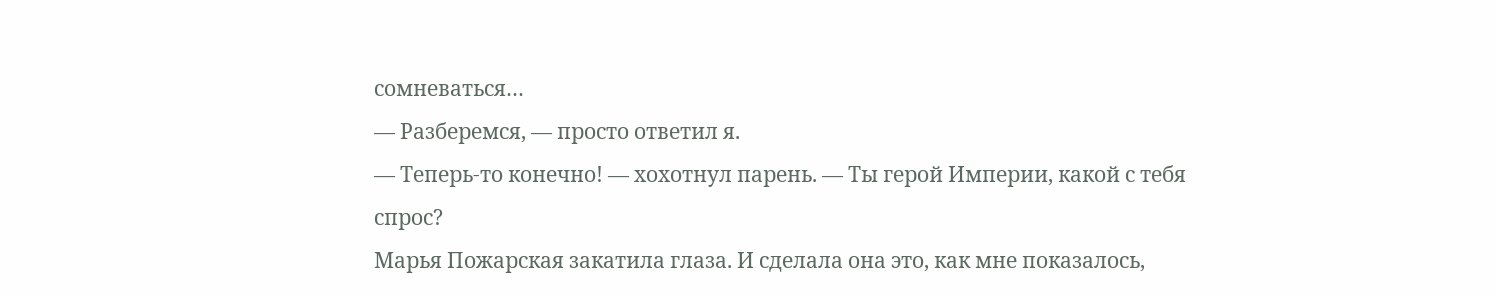сомневаться…
— Разберемся, — просто ответил я.
— Теперь-то конечно! — хохотнул парень. — Ты герой Империи, какой с тебя спрос?
Марья Пожарская закатила глаза. И сделала она это, как мне показалось,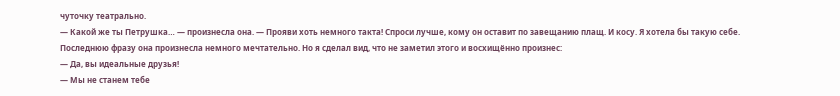чуточку театрально.
— Какой же ты Петрушка… — произнесла она. — Прояви хоть немного такта! Спроси лучше, кому он оставит по завещанию плащ. И косу. Я хотела бы такую себе.
Последнюю фразу она произнесла немного мечтательно. Но я сделал вид, что не заметил этого и восхищённо произнес:
— Да, вы идеальные друзья!
— Мы не станем тебе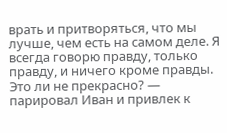врать и притворяться, что мы лучше, чем есть на самом деле. Я всегда говорю правду, только правду, и ничего кроме правды. Это ли не прекрасно? — парировал Иван и привлек к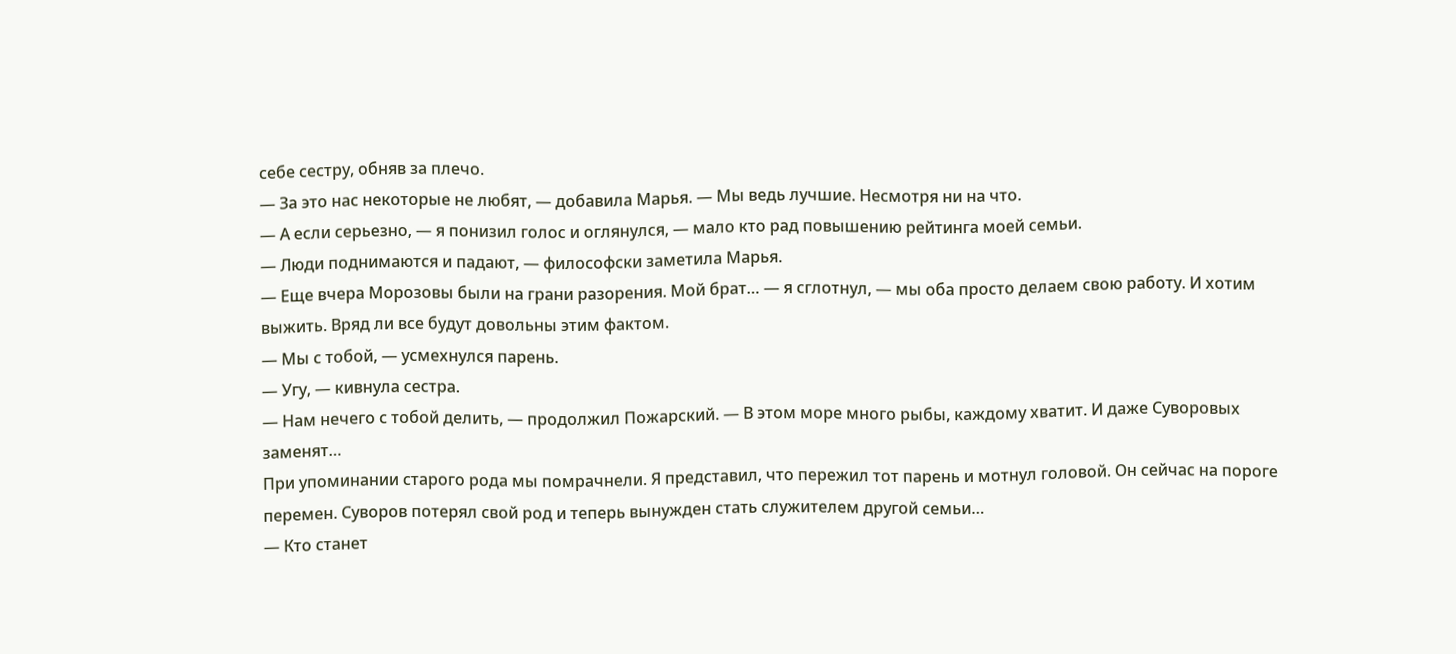себе сестру, обняв за плечо.
— За это нас некоторые не любят, — добавила Марья. — Мы ведь лучшие. Несмотря ни на что.
— А если серьезно, — я понизил голос и оглянулся, — мало кто рад повышению рейтинга моей семьи.
— Люди поднимаются и падают, — философски заметила Марья.
— Еще вчера Морозовы были на грани разорения. Мой брат… — я сглотнул, — мы оба просто делаем свою работу. И хотим выжить. Вряд ли все будут довольны этим фактом.
— Мы с тобой, — усмехнулся парень.
— Угу, — кивнула сестра.
— Нам нечего с тобой делить, — продолжил Пожарский. — В этом море много рыбы, каждому хватит. И даже Суворовых заменят…
При упоминании старого рода мы помрачнели. Я представил, что пережил тот парень и мотнул головой. Он сейчас на пороге перемен. Суворов потерял свой род и теперь вынужден стать служителем другой семьи…
— Кто станет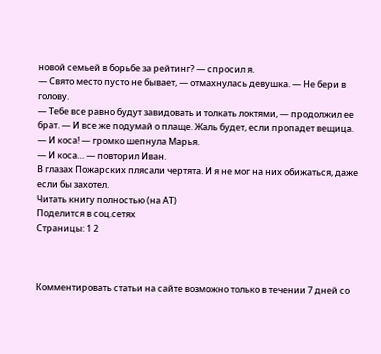новой семьей в борьбе за рейтинг? — спросил я.
— Свято место пусто не бывает, — отмахнулась девушка. — Не бери в голову.
— Тебе все равно будут завидовать и толкать локтями, — продолжил ее брат. — И все же подумай о плаще. Жаль будет, если пропадет вещица.
— И коса! — громко шепнула Марья.
— И коса… — повторил Иван.
В глазах Пожарских плясали чертята. И я не мог на них обижаться, даже если бы захотел.
Читать книгу полностью (на АТ)
Поделится в соц.сетях
Страницы: 1 2



Комментировать статьи на сайте возможно только в течении 7 дней со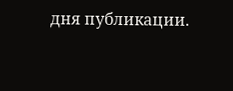дня публикации.